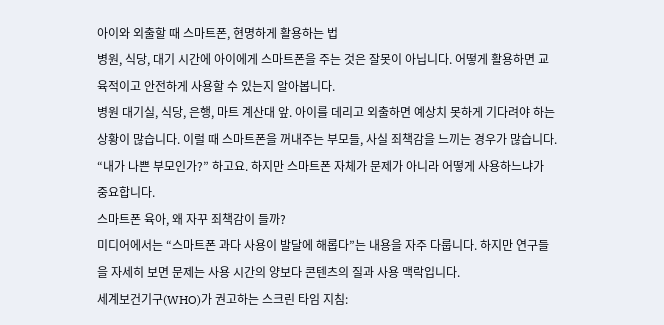아이와 외출할 때 스마트폰, 현명하게 활용하는 법
병원, 식당, 대기 시간에 아이에게 스마트폰을 주는 것은 잘못이 아닙니다. 어떻게 활용하면 교육적이고 안전하게 사용할 수 있는지 알아봅니다.
병원 대기실, 식당, 은행, 마트 계산대 앞. 아이를 데리고 외출하면 예상치 못하게 기다려야 하는 상황이 많습니다. 이럴 때 스마트폰을 꺼내주는 부모들, 사실 죄책감을 느끼는 경우가 많습니다. “내가 나쁜 부모인가?” 하고요. 하지만 스마트폰 자체가 문제가 아니라 어떻게 사용하느냐가 중요합니다.
스마트폰 육아, 왜 자꾸 죄책감이 들까?
미디어에서는 “스마트폰 과다 사용이 발달에 해롭다”는 내용을 자주 다룹니다. 하지만 연구들을 자세히 보면 문제는 사용 시간의 양보다 콘텐츠의 질과 사용 맥락입니다.
세계보건기구(WHO)가 권고하는 스크린 타임 지침: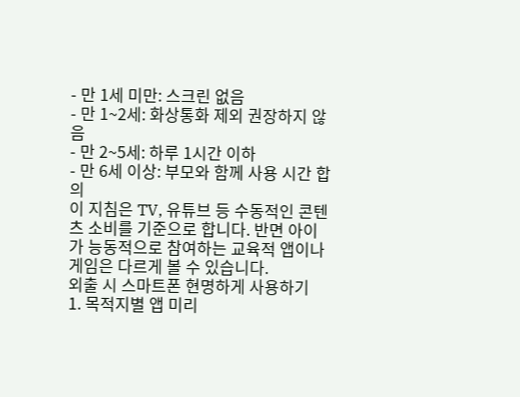- 만 1세 미만: 스크린 없음
- 만 1~2세: 화상통화 제외 권장하지 않음
- 만 2~5세: 하루 1시간 이하
- 만 6세 이상: 부모와 함께 사용 시간 합의
이 지침은 TV, 유튜브 등 수동적인 콘텐츠 소비를 기준으로 합니다. 반면 아이가 능동적으로 참여하는 교육적 앱이나 게임은 다르게 볼 수 있습니다.
외출 시 스마트폰 현명하게 사용하기
1. 목적지별 앱 미리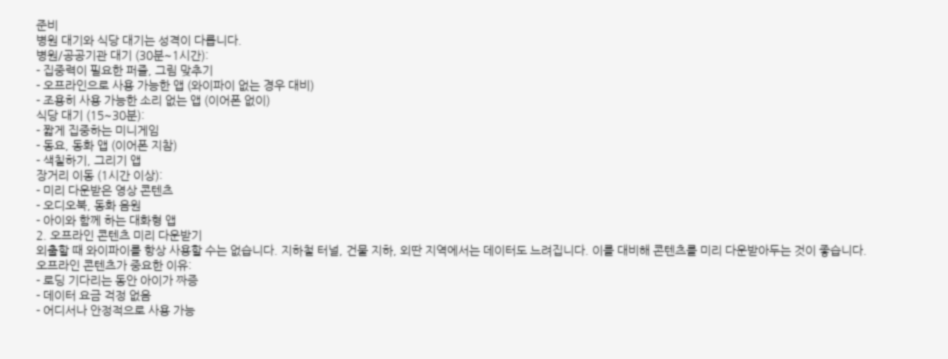준비
병원 대기와 식당 대기는 성격이 다릅니다.
병원/공공기관 대기 (30분~1시간):
- 집중력이 필요한 퍼즐, 그림 맞추기
- 오프라인으로 사용 가능한 앱 (와이파이 없는 경우 대비)
- 조용히 사용 가능한 소리 없는 앱 (이어폰 없이)
식당 대기 (15~30분):
- 짧게 집중하는 미니게임
- 동요, 동화 앱 (이어폰 지참)
- 색칠하기, 그리기 앱
장거리 이동 (1시간 이상):
- 미리 다운받은 영상 콘텐츠
- 오디오북, 동화 음원
- 아이와 함께 하는 대화형 앱
2. 오프라인 콘텐츠 미리 다운받기
외출할 때 와이파이를 항상 사용할 수는 없습니다. 지하철 터널, 건물 지하, 외딴 지역에서는 데이터도 느려집니다. 이를 대비해 콘텐츠를 미리 다운받아두는 것이 좋습니다.
오프라인 콘텐츠가 중요한 이유:
- 로딩 기다리는 동안 아이가 짜증
- 데이터 요금 걱정 없음
- 어디서나 안정적으로 사용 가능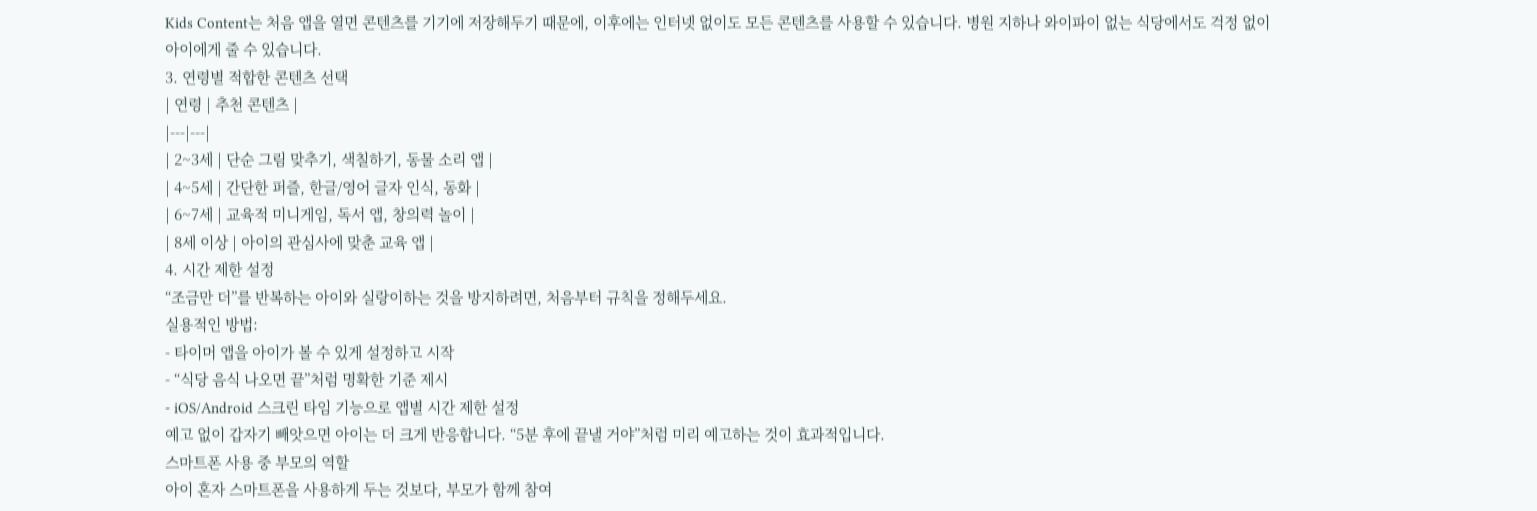Kids Content는 처음 앱을 열면 콘텐츠를 기기에 저장해두기 때문에, 이후에는 인터넷 없이도 모든 콘텐츠를 사용할 수 있습니다. 병원 지하나 와이파이 없는 식당에서도 걱정 없이 아이에게 줄 수 있습니다.
3. 연령별 적합한 콘텐츠 선택
| 연령 | 추천 콘텐츠 |
|---|---|
| 2~3세 | 단순 그림 맞추기, 색칠하기, 동물 소리 앱 |
| 4~5세 | 간단한 퍼즐, 한글/영어 글자 인식, 동화 |
| 6~7세 | 교육적 미니게임, 독서 앱, 창의력 놀이 |
| 8세 이상 | 아이의 관심사에 맞춘 교육 앱 |
4. 시간 제한 설정
“조금만 더”를 반복하는 아이와 실랑이하는 것을 방지하려면, 처음부터 규칙을 정해두세요.
실용적인 방법:
- 타이머 앱을 아이가 볼 수 있게 설정하고 시작
- “식당 음식 나오면 끝”처럼 명확한 기준 제시
- iOS/Android 스크린 타임 기능으로 앱별 시간 제한 설정
예고 없이 갑자기 빼앗으면 아이는 더 크게 반응합니다. “5분 후에 끝낼 거야”처럼 미리 예고하는 것이 효과적입니다.
스마트폰 사용 중 부모의 역할
아이 혼자 스마트폰을 사용하게 두는 것보다, 부모가 함께 참여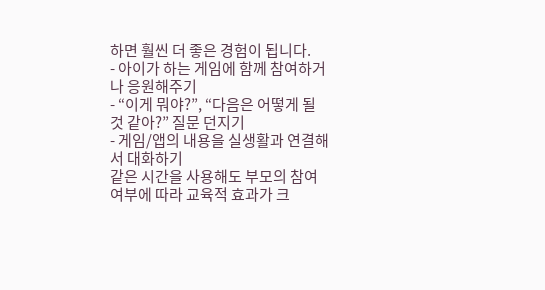하면 훨씬 더 좋은 경험이 됩니다.
- 아이가 하는 게임에 함께 참여하거나 응원해주기
- “이게 뭐야?”, “다음은 어떻게 될 것 같아?” 질문 던지기
- 게임/앱의 내용을 실생활과 연결해서 대화하기
같은 시간을 사용해도 부모의 참여 여부에 따라 교육적 효과가 크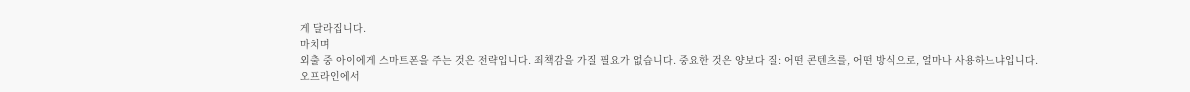게 달라집니다.
마치며
외출 중 아이에게 스마트폰을 주는 것은 전략입니다. 죄책감을 가질 필요가 없습니다. 중요한 것은 양보다 질: 어떤 콘텐츠를, 어떤 방식으로, 얼마나 사용하느냐입니다.
오프라인에서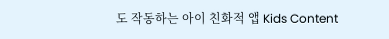도 작동하는 아이 친화적 앱 Kids Content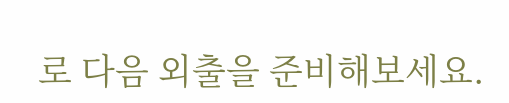로 다음 외출을 준비해보세요.